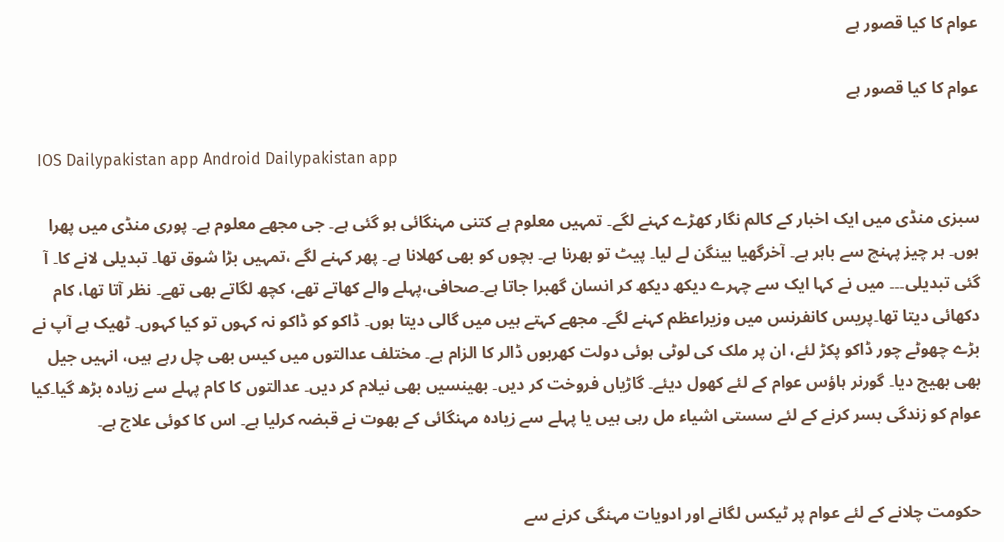عوام کا کیا قصور ہے

عوام کا کیا قصور ہے

  IOS Dailypakistan app Android Dailypakistan app

سبزی منڈی میں ایک اخبار کے کالم نگار کھڑے کہنے لگے۔ تمہیں معلوم ہے کتنی مہنگائی ہو گئی ہے۔ جی مجھے معلوم ہے۔ پوری منڈی میں پھرا ہوں۔ ہر چیز پہنچ سے باہر ہے۔ آخرگھیا بینگن لے لیا۔ پیٹ تو بھرنا ہے۔ بچوں کو بھی کھلانا ہے۔ پھر کہنے لگے ،تمہیں بڑا شوق تھا۔ تبدیلی لانے کا۔ آ گئی تبدیلی۔۔۔ میں نے کہا ایک سے چہرے دیکھ دیکھ کر انسان گھبرا جاتا ہے۔صحافی،پہلے والے کھاتے تھے، کچھ لگاتے بھی تھے۔ نظر آتا تھا، کام دکھائی دیتا تھا۔پریس کانفرنس میں وزیراعظم کہنے لگے۔ مجھے کہتے ہیں میں گالی دیتا ہوں۔ ڈاکو کو ڈاکو نہ کہوں تو کیا کہوں۔ ٹھیک ہے آپ نے بڑے چھوٹے چور ڈاکو پکڑ لئے، ان پر ملک کی لوٹی ہوئی دولت کھربوں ڈالر کا الزام ہے۔ مختلف عدالتوں میں کیس بھی چل رہے ہیں، انہیں جیل بھی بھیج دیا۔ گورنر ہاؤس عوام کے لئے کھول دیئے۔ گاڑیاں فروخت کر دیں۔ بھینسیں بھی نیلام کر دیں۔ عدالتوں کا کام پہلے سے زیادہ بڑھ گیا۔کیا عوام کو زندگی بسر کرنے کے لئے سستی اشیاء مل رہی ہیں یا پہلے سے زیادہ مہنگائی کے بھوت نے قبضہ کرلیا ہے۔ اس کا کوئی علاج ہے۔


حکومت چلانے کے لئے عوام پر ٹیکس لگانے اور ادویات مہنگی کرنے سے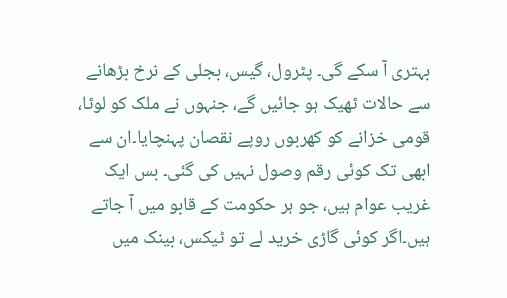بہتری آ سکے گی۔ پٹرول، گیس، بجلی کے نرخ بڑھانے سے حالات ٹھیک ہو جائیں گے، جنہوں نے ملک کو لوٹا، قومی خزانے کو کھربوں روپے نقصان پہنچایا۔ان سے ابھی تک کوئی رقم وصول نہیں کی گئی۔ بس ایک غریب عوام ہیں، جو ہر حکومت کے قابو میں آ جاتے ہیں۔اگر کوئی گاڑی خرید لے تو ٹیکس، بینک میں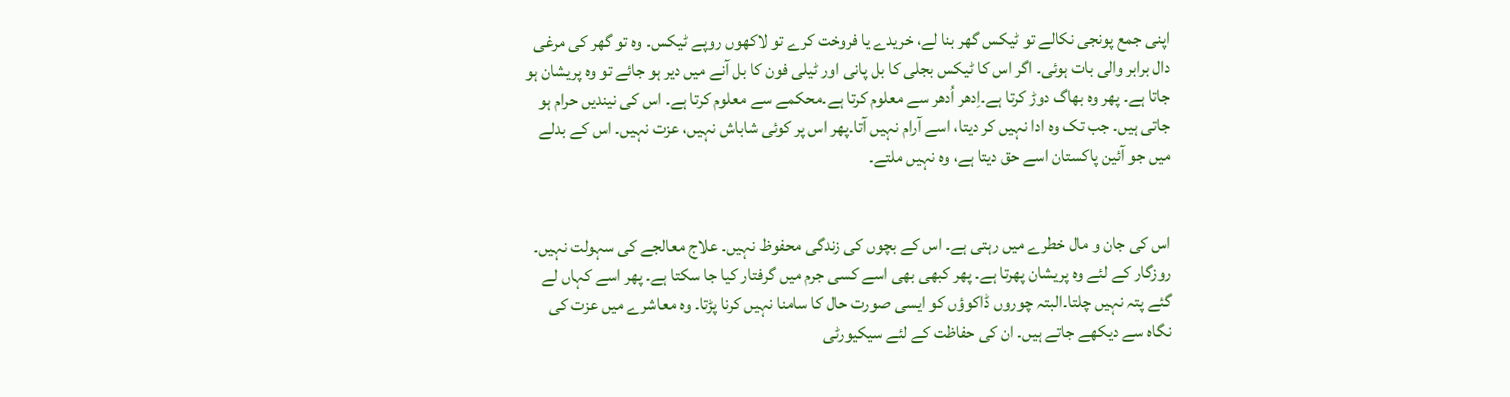اپنی جمع پونجی نکالے تو ٹیکس گھر بنا لے، خریدے یا فروخت کرے تو لاکھوں روپے ٹیکس۔ وہ تو گھر کی مرغی دال برابر والی بات ہوئی۔ اگر اس کا ٹیکس بجلی کا بل پانی اور ٹیلی فون کا بل آنے میں دیر ہو جائے تو وہ پریشان ہو جاتا ہے۔ پھر وہ بھاگ دوڑ کرتا ہے۔اِدھر اُدھر سے معلوم کرتا ہے۔محکمے سے معلوم کرتا ہے۔ اس کی نیندیں حرام ہو جاتی ہیں۔ جب تک وہ ادا نہیں کر دیتا، اسے آرام نہیں آتا۔پھر اس پر کوئی شاباش نہیں، عزت نہیں۔ اس کے بدلے میں جو آئین پاکستان اسے حق دیتا ہے، وہ نہیں ملتے۔


اس کی جان و مال خطرے میں رہتی ہے۔ اس کے بچوں کی زندگی محفوظ نہیں۔ علاج معالجے کی سہولت نہیں۔ روزگار کے لئے وہ پریشان پھرتا ہے۔ پھر کبھی بھی اسے کسی جرم میں گرفتار کیا جا سکتا ہے۔ پھر اسے کہاں لے گئے پتہ نہیں چلتا۔البتہ چوروں ڈاکوؤں کو ایسی صورت حال کا سامنا نہیں کرنا پڑتا۔ وہ معاشرے میں عزت کی نگاہ سے دیکھے جاتے ہیں۔ ان کی حفاظت کے لئے سیکیورٹی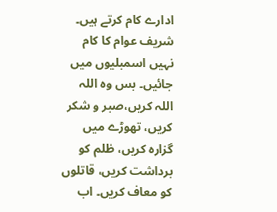ادارے کام کرتے ہیں۔ شریف عوام کا کام نہیں اسمبلیوں میں جائیں۔ بس وہ اللہ اللہ کریں،صبر و شکر کریں، تھوڑے میں گزارہ کریں، ظلم کو برداشت کریں، قاتلوں کو معاف کریں۔ اب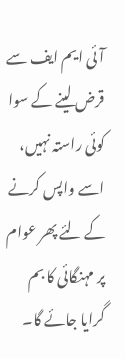آئی ایم ایف سے قرض لینے کے سوا کوئی راستہ نہیں، اسے واپس کرنے کے لئے پھر عوام پر مہنگائی کا بم گرایا جائے گا۔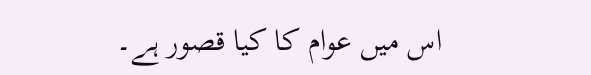اس میں عوام کا کیا قصور ہے۔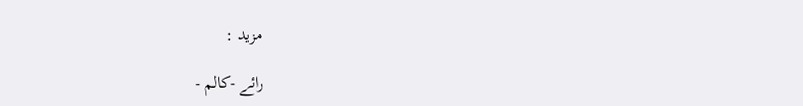مزید :

رائے -کالم -